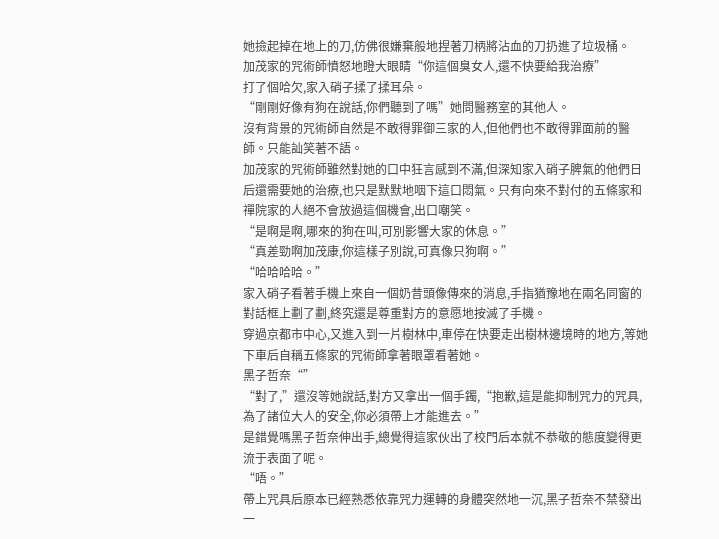她撿起掉在地上的刀,仿佛很嫌棄般地捏著刀柄將沾血的刀扔進了垃圾桶。
加茂家的咒術師憤怒地瞪大眼睛“你這個臭女人,還不快要給我治療”
打了個哈欠,家入硝子揉了揉耳朵。
“剛剛好像有狗在說話,你們聽到了嗎”她問醫務室的其他人。
沒有背景的咒術師自然是不敢得罪御三家的人,但他們也不敢得罪面前的醫師。只能訕笑著不語。
加茂家的咒術師雖然對她的口中狂言感到不滿,但深知家入硝子脾氣的他們日后還需要她的治療,也只是默默地咽下這口悶氣。只有向來不對付的五條家和禪院家的人絕不會放過這個機會,出口嘲笑。
“是啊是啊,哪來的狗在叫,可別影響大家的休息。”
“真差勁啊加茂康,你這樣子別說,可真像只狗啊。”
“哈哈哈哈。”
家入硝子看著手機上來自一個奶昔頭像傳來的消息,手指猶豫地在兩名同窗的對話框上劃了劃,終究還是尊重對方的意愿地按滅了手機。
穿過京都市中心,又進入到一片樹林中,車停在快要走出樹林邊境時的地方,等她下車后自稱五條家的咒術師拿著眼罩看著她。
黑子哲奈“”
“對了,”還沒等她說話,對方又拿出一個手鐲,“抱歉,這是能抑制咒力的咒具,為了諸位大人的安全,你必須帶上才能進去。”
是錯覺嗎黑子哲奈伸出手,總覺得這家伙出了校門后本就不恭敬的態度變得更流于表面了呢。
“唔。”
帶上咒具后原本已經熟悉依靠咒力運轉的身體突然地一沉,黑子哲奈不禁發出一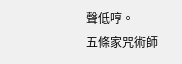聲低哼。
五條家咒術師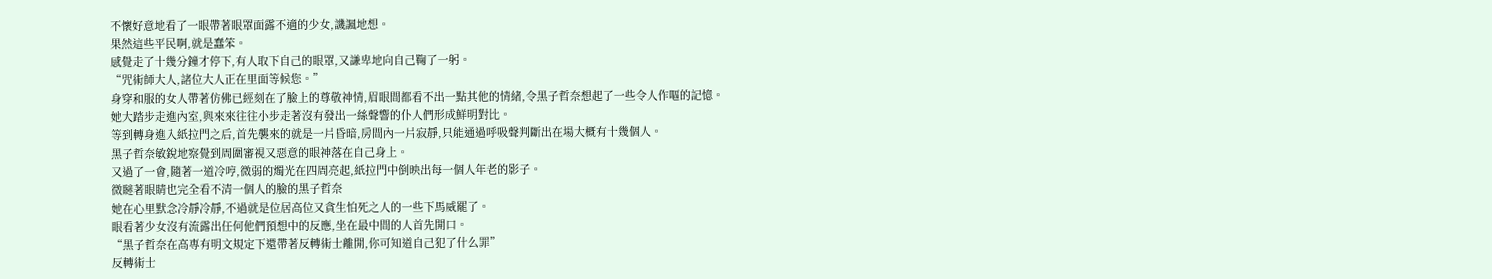不懷好意地看了一眼帶著眼罩面露不適的少女,譏諷地想。
果然這些平民啊,就是蠢笨。
感覺走了十幾分鐘才停下,有人取下自己的眼罩,又謙卑地向自己鞠了一躬。
“咒術師大人,諸位大人正在里面等候您。”
身穿和服的女人帶著仿佛已經刻在了臉上的尊敬神情,眉眼間都看不出一點其他的情緒,令黑子哲奈想起了一些令人作嘔的記憶。
她大踏步走進內室,與來來往往小步走著沒有發出一絲聲響的仆人們形成鮮明對比。
等到轉身進入紙拉門之后,首先襲來的就是一片昏暗,房間內一片寂靜,只能通過呼吸聲判斷出在場大概有十幾個人。
黑子哲奈敏銳地察覺到周圍審視又惡意的眼神落在自己身上。
又過了一會,隨著一道冷哼,微弱的燭光在四周亮起,紙拉門中倒映出每一個人年老的影子。
微瞇著眼睛也完全看不清一個人的臉的黑子哲奈
她在心里默念冷靜冷靜,不過就是位居高位又貪生怕死之人的一些下馬威罷了。
眼看著少女沒有流露出任何他們預想中的反應,坐在最中間的人首先開口。
“黑子哲奈在高專有明文規定下還帶著反轉術士離開,你可知道自己犯了什么罪”
反轉術士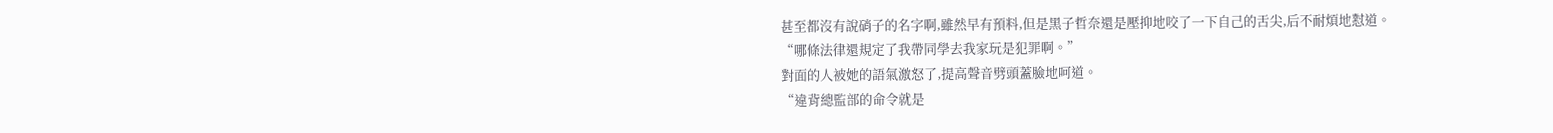甚至都沒有說硝子的名字啊,雖然早有預料,但是黑子哲奈還是壓抑地咬了一下自己的舌尖,后不耐煩地懟道。
“哪條法律還規定了我帶同學去我家玩是犯罪啊。”
對面的人被她的語氣激怒了,提高聲音劈頭蓋臉地呵道。
“違背總監部的命令就是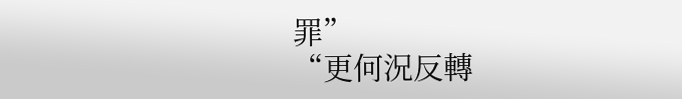罪”
“更何況反轉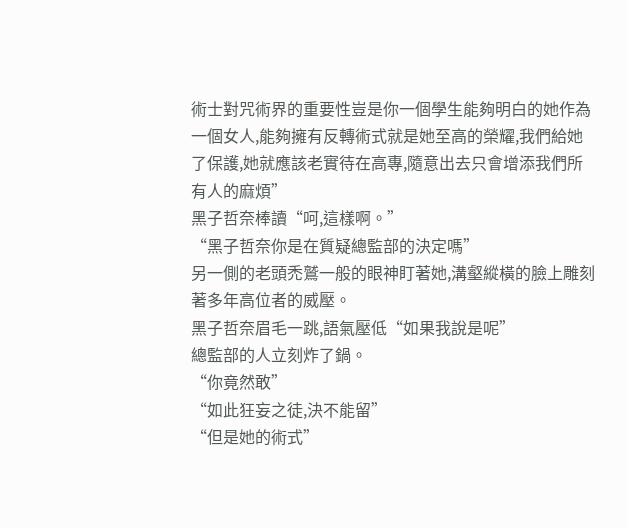術士對咒術界的重要性豈是你一個學生能夠明白的她作為一個女人,能夠擁有反轉術式就是她至高的榮耀,我們給她了保護,她就應該老實待在高專,隨意出去只會增添我們所有人的麻煩”
黑子哲奈棒讀“呵,這樣啊。”
“黑子哲奈你是在質疑總監部的決定嗎”
另一側的老頭禿鷲一般的眼神盯著她,溝壑縱橫的臉上雕刻著多年高位者的威壓。
黑子哲奈眉毛一跳,語氣壓低“如果我說是呢”
總監部的人立刻炸了鍋。
“你竟然敢”
“如此狂妄之徒,決不能留”
“但是她的術式”